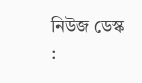নিউজ ডেস্ক :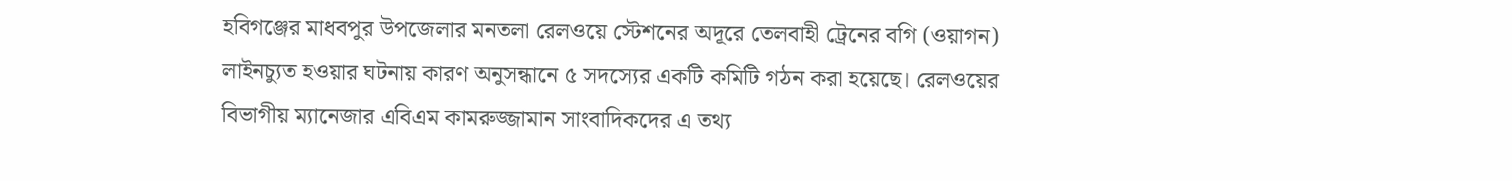হবিগঞ্জের মাধবপুর উপজেলার মনতলা রেলওয়ে স্টেশনের অদূরে তেলবাহী ট্রেনের বগি (ওয়াগন) লাইনচ্যুত হওয়ার ঘটনায় কারণ অনুসন্ধানে ৫ সদস্যের একটি কমিটি গঠন করা হয়েছে। রেলওয়ের বিভাগীয় ম্যানেজার এবিএম কামরুজ্জামান সাংবাদিকদের এ তথ্য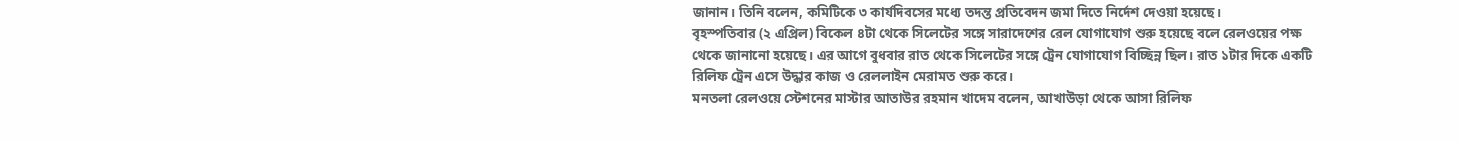জানান। তিনি বলেন, কমিটিকে ৩ কার্যদিবসের মধ্যে তদন্ত প্রতিবেদন জমা দিতে নির্দেশ দেওয়া হয়েছে।
বৃহস্পতিবার (২ এপ্রিল) বিকেল ৪টা থেকে সিলেটের সঙ্গে সারাদেশের রেল যোগাযোগ শুরু হয়েছে বলে রেলওয়ের পক্ষ থেকে জানানো হয়েছে। এর আগে বুধবার রাত থেকে সিলেটের সঙ্গে ট্রেন যোগাযোগ বিচ্ছিন্ন ছিল। রাত ১টার দিকে একটি রিলিফ ট্রেন এসে উদ্ধার কাজ ও রেললাইন মেরামত শুরু করে।
মনতলা রেলওয়ে স্টেশনের মাস্টার আতাউর রহমান খাদেম বলেন, আখাউড়া থেকে আসা রিলিফ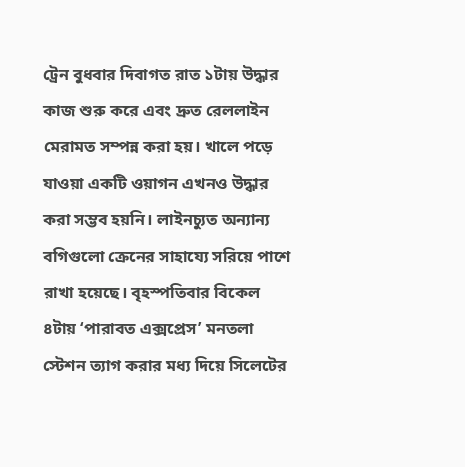ট্রেন বুধবার দিবাগত রাত ১টায় উদ্ধার কাজ শুরু করে এবং দ্রুত রেললাইন মেরামত সম্পন্ন করা হয়। খালে পড়ে যাওয়া একটি ওয়াগন এখনও উদ্ধার করা সম্ভব হয়নি। লাইনচ্যুত অন্যান্য বগিগুলো ক্রেনের সাহায্যে সরিয়ে পাশে রাখা হয়েছে। বৃহস্পতিবার বিকেল ৪টায় ‘পারাবত এক্সপ্রেস’ মনতলা স্টেশন ত্যাগ করার মধ্য দিয়ে সিলেটের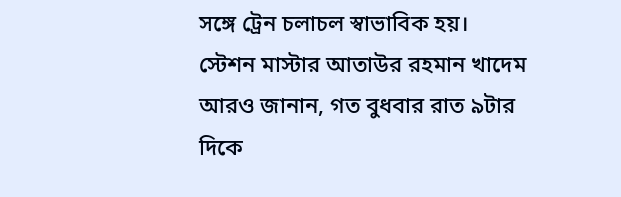সঙ্গে ট্রেন চলাচল স্বাভাবিক হয়।
স্টেশন মাস্টার আতাউর রহমান খাদেম আরও জানান, গত বুধবার রাত ৯টার দিকে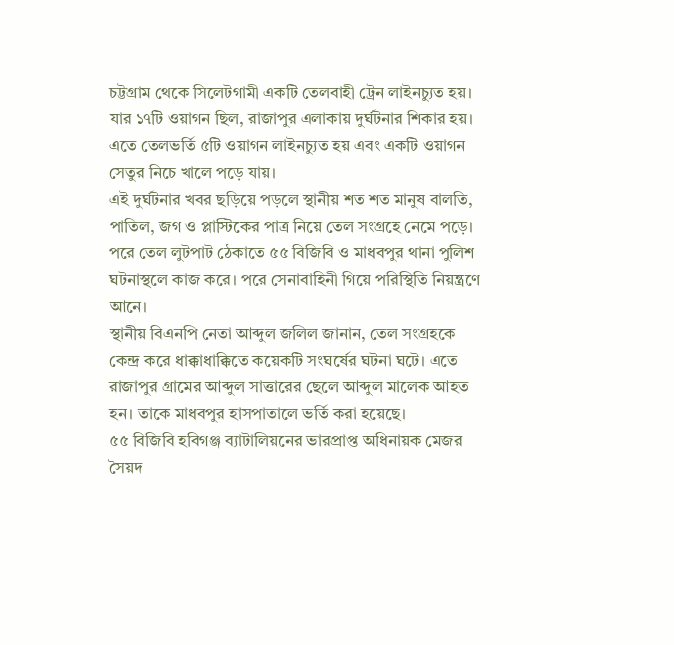চট্টগ্রাম থেকে সিলেটগামী একটি তেলবাহী ট্রেন লাইনচ্যুত হয়। যার ১৭টি ওয়াগন ছিল, রাজাপুর এলাকায় দুর্ঘটনার শিকার হয়। এতে তেলভর্তি ৫টি ওয়াগন লাইনচ্যুত হয় এবং একটি ওয়াগন সেতুর নিচে খালে পড়ে যায়।
এই দুর্ঘটনার খবর ছড়িয়ে পড়লে স্থানীয় শত শত মানুষ বালতি, পাতিল, জগ ও প্লাস্টিকের পাত্র নিয়ে তেল সংগ্রহে নেমে পড়ে। পরে তেল লুটপাট ঠেকাতে ৫৫ বিজিবি ও মাধবপুর থানা পুলিশ ঘটনাস্থলে কাজ করে। পরে সেনাবাহিনী গিয়ে পরিস্থিতি নিয়ন্ত্রণে আনে।
স্থানীয় বিএনপি নেতা আব্দুল জলিল জানান, তেল সংগ্রহকে কেন্দ্র করে ধাক্কাধাক্কিতে কয়েকটি সংঘর্ষের ঘটনা ঘটে। এতে রাজাপুর গ্রামের আব্দুল সাত্তারের ছেলে আব্দুল মালেক আহত হন। তাকে মাধবপুর হাসপাতালে ভর্তি করা হয়েছে।
৫৫ বিজিবি হবিগঞ্জ ব্যাটালিয়নের ভারপ্রাপ্ত অধিনায়ক মেজর সৈয়দ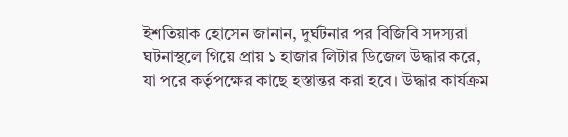ইশতিয়াক হোসেন জানান, দুর্ঘটনার পর বিজিবি সদস্যরা ঘটনাস্থলে গিয়ে প্রায় ১ হাজার লিটার ডিজেল উদ্ধার করে, যা পরে কর্তৃপক্ষের কাছে হস্তান্তর করা হবে। উদ্ধার কার্যক্রম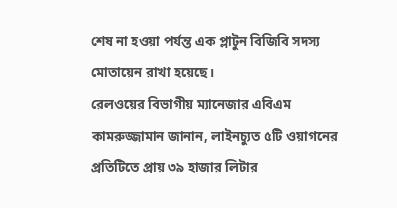শেষ না হওয়া পর্যন্ত এক প্লাটুন বিজিবি সদস্য মোতায়েন রাখা হয়েছে।
রেলওয়ের বিভাগীয় ম্যানেজার এবিএম কামরুজ্জামান জানান, লাইনচ্যুত ৫টি ওয়াগনের প্রতিটিতে প্রায় ৩৯ হাজার লিটার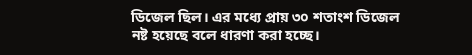ডিজেল ছিল। এর মধ্যে প্রায় ৩০ শতাংশ ডিজেল নষ্ট হয়েছে বলে ধারণা করা হচ্ছে।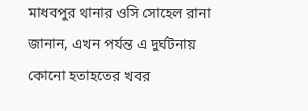মাধবপুর থানার ওসি সোহেল রানা জানান, এখন পর্যন্ত এ দুর্ঘটনায় কোনো হতাহতের খবর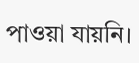পাওয়া যায়নি।